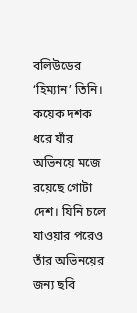বলিউডের ‘হিম্যান’ তিনি। কয়েক দশক ধরে যাঁর অভিনয়ে মজে রয়েছে গোটা দেশ। যিনি চলে যাওয়ার পরেও তাঁর অভিনয়ের জন্য ছবি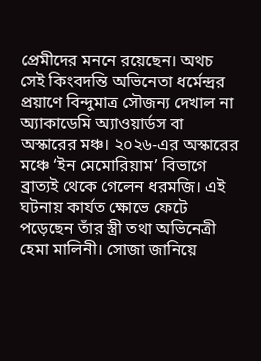প্রেমীদের মননে রয়েছেন। অথচ সেই কিংবদন্তি অভিনেতা ধর্মেন্দ্রর প্রয়াণে বিন্দুমাত্র সৌজন্য দেখাল না অ্যাকাডেমি অ্যাওয়ার্ডস বা অস্কারের মঞ্চ। ২০২৬-এর অস্কারের মঞ্চে ‘ইন মেমোরিয়াম’ বিভাগে ব্রাত্যই থেকে গেলেন ধরমজি। এই ঘটনায় কার্যত ক্ষোভে ফেটে পড়েছেন তাঁর স্ত্রী তথা অভিনেত্রী হেমা মালিনী। সোজা জানিয়ে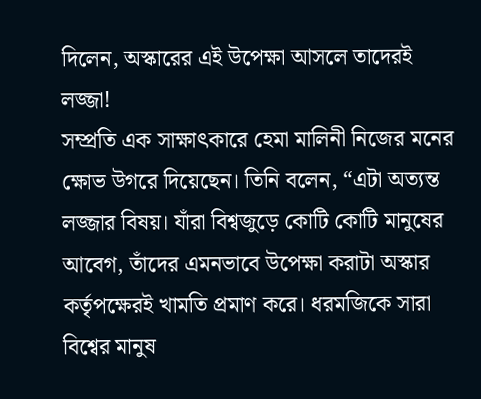দিলেন, অস্কারের এই উপেক্ষা আসলে তাদেরই লজ্জা!
সম্প্রতি এক সাক্ষাৎকারে হেমা মালিনী নিজের মনের ক্ষোভ উগরে দিয়েছেন। তিনি বলেন, “এটা অত্যন্ত লজ্জার বিষয়। যাঁরা বিশ্বজুড়ে কোটি কোটি মানুষের আবেগ, তাঁদের এমনভাবে উপেক্ষা করাটা অস্কার কর্তৃপক্ষেরই খামতি প্রমাণ করে। ধরমজিকে সারা বিশ্বের মানুষ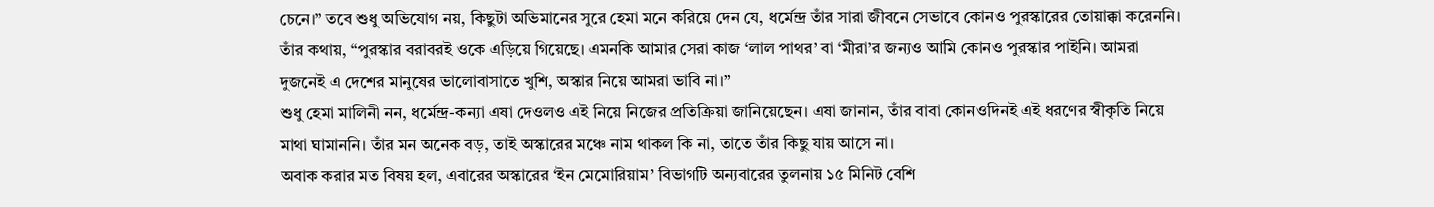চেনে।” তবে শুধু অভিযোগ নয়, কিছুটা অভিমানের সুরে হেমা মনে করিয়ে দেন যে, ধর্মেন্দ্র তাঁর সারা জীবনে সেভাবে কোনও পুরস্কারের তোয়াক্কা করেননি। তাঁর কথায়, “পুরস্কার বরাবরই ওকে এড়িয়ে গিয়েছে। এমনকি আমার সেরা কাজ ‘লাল পাথর’ বা ‘মীরা’র জন্যও আমি কোনও পুরস্কার পাইনি। আমরা দুজনেই এ দেশের মানুষের ভালোবাসাতে খুশি, অস্কার নিয়ে আমরা ভাবি না।”
শুধু হেমা মালিনী নন, ধর্মেন্দ্র-কন্যা এষা দেওলও এই নিয়ে নিজের প্রতিক্রিয়া জানিয়েছেন। এষা জানান, তাঁর বাবা কোনওদিনই এই ধরণের স্বীকৃতি নিয়ে মাথা ঘামাননি। তাঁর মন অনেক বড়, তাই অস্কারের মঞ্চে নাম থাকল কি না, তাতে তাঁর কিছু যায় আসে না।
অবাক করার মত বিষয় হল, এবারের অস্কারের ‘ইন মেমোরিয়াম’ বিভাগটি অন্যবারের তুলনায় ১৫ মিনিট বেশি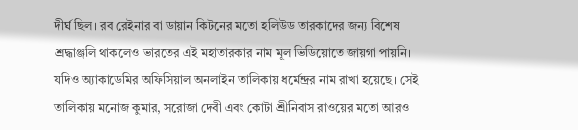দীর্ঘ ছিল। রব রেইনার বা ডায়ান কিটনের মতো হলিউড তারকাদের জন্য বিশেষ শ্রদ্ধাঞ্জলি থাকলেও ভারতের এই মহাতারকার নাম মূল ভিডিয়োতে জায়গা পায়নি। যদিও অ্যাকাডেমির অফিসিয়াল অনলাইন তালিকায় ধর্মেন্দ্রর নাম রাখা হয়েছে। সেই তালিকায় মনোজ কুমার, সরোজা দেবী এবং কোটা শ্রীনিবাস রাওয়ের মতো আরও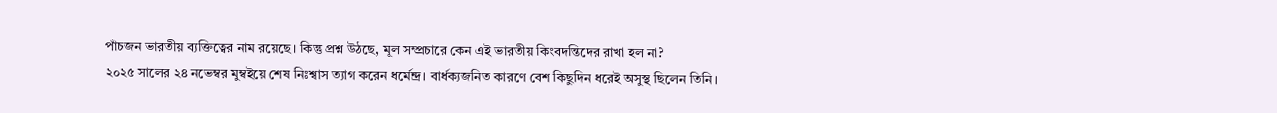পাঁচজন ভারতীয় ব্যক্তিত্বের নাম রয়েছে। কিন্তু প্রশ্ন উঠছে, মূল সম্প্রচারে কেন এই ভারতীয় কিংবদন্তিদের রাখা হল না?
২০২৫ সালের ২৪ নভেম্বর মুম্বইয়ে শেষ নিঃশ্বাস ত্যাগ করেন ধর্মেন্দ্র। বার্ধক্যজনিত কারণে বেশ কিছুদিন ধরেই অসুস্থ ছিলেন তিনি।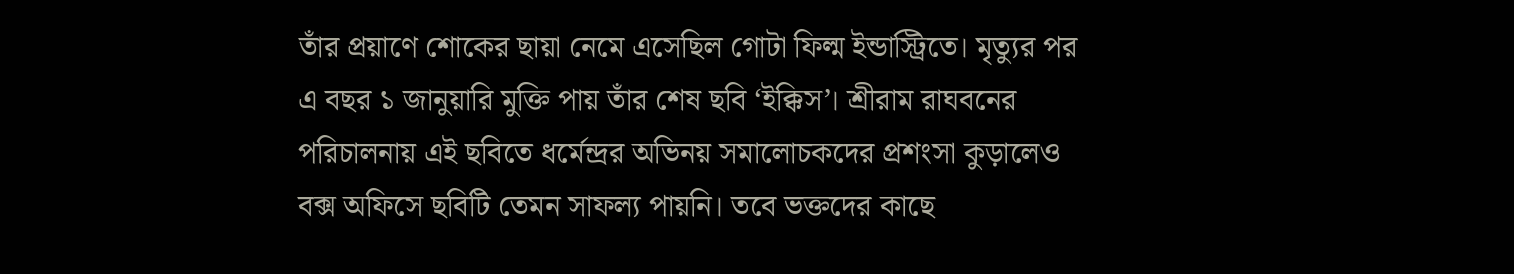তাঁর প্রয়াণে শোকের ছায়া নেমে এসেছিল গোটা ফিল্ম ইন্ডাস্ট্রিতে। মৃত্যুর পর এ বছর ১ জানুয়ারি মুক্তি পায় তাঁর শেষ ছবি ‘ইক্কিস’। শ্রীরাম রাঘবনের পরিচালনায় এই ছবিতে ধর্মেন্দ্রর অভিনয় সমালোচকদের প্রশংসা কুড়ালেও বক্স অফিসে ছবিটি তেমন সাফল্য পায়নি। তবে ভক্তদের কাছে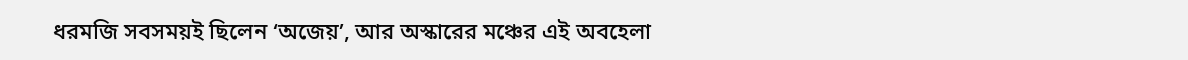ধরমজি সবসময়ই ছিলেন ‘অজেয়’, আর অস্কারের মঞ্চের এই অবহেলা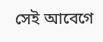সেই আবেগে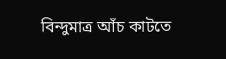বিন্দুমাত্র আঁচ কাটতে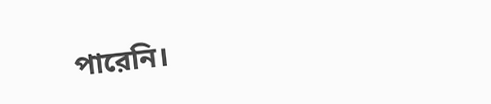পারেনি।